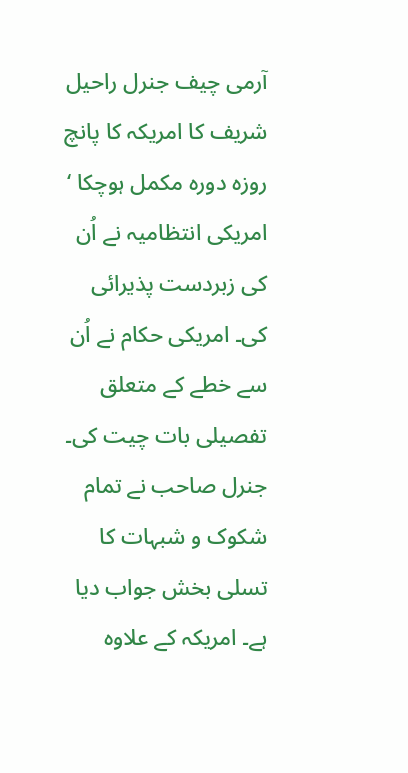آرمی چیف جنرل راحیل شریف کا امریکہ کا پانچ روزہ دورہ مکمل ہوچکا ‘ امریکی انتظامیہ نے اُن کی زبردست پذیرائی کی۔ امریکی حکام نے اُن سے خطے کے متعلق تفصیلی بات چیت کی۔ جنرل صاحب نے تمام شکوک و شبہات کا تسلی بخش جواب دیا ہے۔ امریکہ کے علاوہ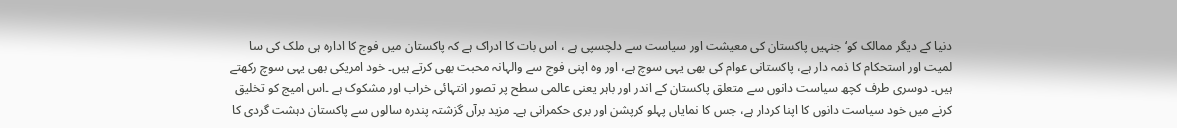دنیا کے دیگر ممالک کو‘ جنہیں پاکستان کی معیشت اور سیاست سے دلچسپی ہے ، اس بات کا ادراک ہے کہ پاکستان میں فوج کا ادارہ ہی ملک کی سا لمیت اور استحکام کا ذمہ دار ہے، پاکستانی عوام کی بھی یہی سوچ ہے، اور وہ اپنی فوج سے والہانہ محبت بھی کرتے ہیں۔ خود امریکی بھی یہی سوچ رکھتے ہیں۔ دوسری طرف کچھ سیاست دانوں سے متعلق پاکستان کے اندر اور باہر یعنی عالمی سطح پر تصور انتہائی خراب اور مشکوک ہے ۔اس امیج کو تخلیق کرنے میں خود سیاست دانوں کا اپنا کردار ہے، جس کا نمایاں پہلو کرپشن اور بری حکمرانی ہے۔ مزید برآں گزشتہ پندرہ سالوں سے پاکستان دہشت گردی کا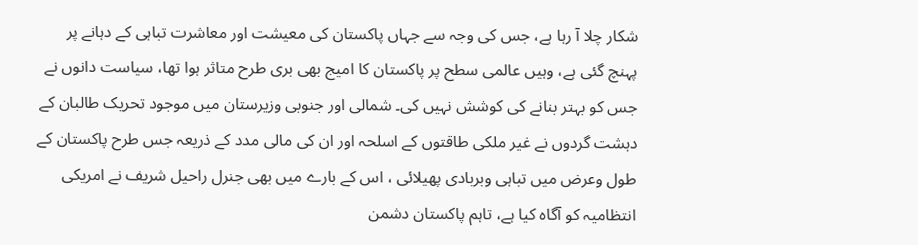شکار چلا آ رہا ہے، جس کی وجہ سے جہاں پاکستان کی معیشت اور معاشرت تباہی کے دہانے پر پہنچ گئی ہے، وہیں عالمی سطح پر پاکستان کا امیج بھی بری طرح متاثر ہوا تھا، سیاست دانوں نے جس کو بہتر بنانے کی کوشش نہیں کی۔ شمالی اور جنوبی وزیرستان میں موجود تحریک طالبان کے دہشت گردوں نے غیر ملکی طاقتوں کے اسلحہ اور ان کی مالی مدد کے ذریعہ جس طرح پاکستان کے طول وعرض میں تباہی وبربادی پھیلائی ، اس کے بارے میں بھی جنرل راحیل شریف نے امریکی انتظامیہ کو آگاہ کیا ہے، تاہم پاکستان دشمن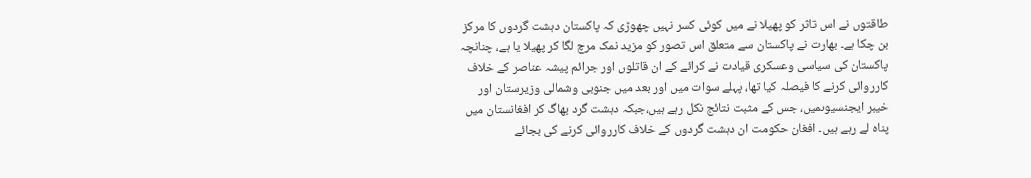طاقتوں نے اس تاثر کو پھیلا نے میں کوئی کسر نہیں چھوڑی کہ پاکستان دہشت گردوں کا مرکز بن چکا ہے۔ بھارت نے پاکستان سے متعلق اس تصور کو مزید نمک مرچ لگا کر پھیلا یا ہے، چنانچہ پاکستان کی سیاسی وعسکری قیادت نے کرائے کے ان قاتلوں اور جرائم پیشہ عناصر کے خلاف کارروائی کرنے کا فیصلہ کیا تھا، پہلے سوات میں اور بعد میں جنوبی وشمالی وزیرستان اور خیبر ایجنسیوںمیں، جس کے مثبت نتائج نکل رہے ہیں،جبکہ دہشت گرد بھاگ کر افغانستان میں پناہ لے رہے ہیں۔ افغان حکومت ان دہشت گردوں کے خلاف کارروائی کرنے کی بجائے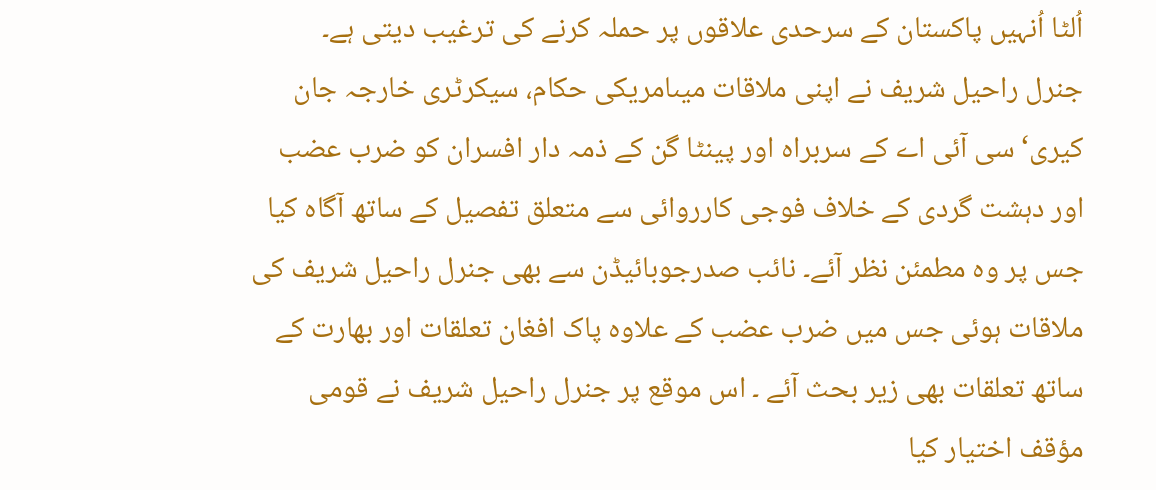اُلٹا اُنہیں پاکستان کے سرحدی علاقوں پر حملہ کرنے کی ترغیب دیتی ہے۔
جنرل راحیل شریف نے اپنی ملاقات میںامریکی حکام، سیکرٹری خارجہ جان کیری‘ سی آئی اے کے سربراہ اور پینٹا گن کے ذمہ دار افسران کو ضرب عضب اور دہشت گردی کے خلاف فوجی کارروائی سے متعلق تفصیل کے ساتھ آگاہ کیا جس پر وہ مطمئن نظر آئے۔ نائب صدرجوبائیڈن سے بھی جنرل راحیل شریف کی ملاقات ہوئی جس میں ضرب عضب کے علاوہ پاک افغان تعلقات اور بھارت کے ساتھ تعلقات بھی زیر بحث آئے ۔ اس موقع پر جنرل راحیل شریف نے قومی مؤقف اختیار کیا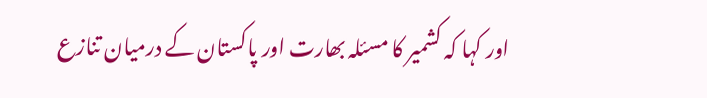اور کہا کہ کشمیر کا مسئلہ بھارت اور پاکستان کے درمیان تنازع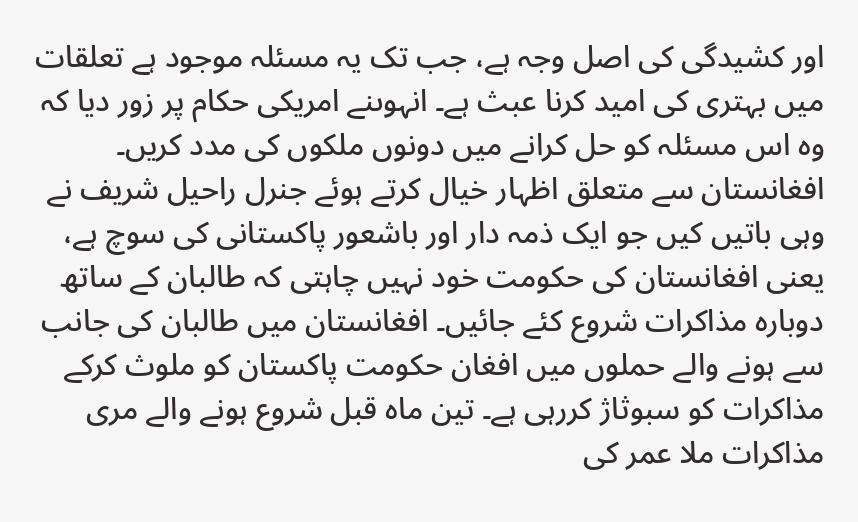اور کشیدگی کی اصل وجہ ہے، جب تک یہ مسئلہ موجود ہے تعلقات میں بہتری کی امید کرنا عبث ہے۔ انہوںنے امریکی حکام پر زور دیا کہ وہ اس مسئلہ کو حل کرانے میں دونوں ملکوں کی مدد کریں۔ افغانستان سے متعلق اظہار خیال کرتے ہوئے جنرل راحیل شریف نے وہی باتیں کیں جو ایک ذمہ دار اور باشعور پاکستانی کی سوچ ہے، یعنی افغانستان کی حکومت خود نہیں چاہتی کہ طالبان کے ساتھ دوبارہ مذاکرات شروع کئے جائیں۔ افغانستان میں طالبان کی جانب سے ہونے والے حملوں میں افغان حکومت پاکستان کو ملوث کرکے مذاکرات کو سبوثاژ کررہی ہے۔ تین ماہ قبل شروع ہونے والے مری مذاکرات ملا عمر کی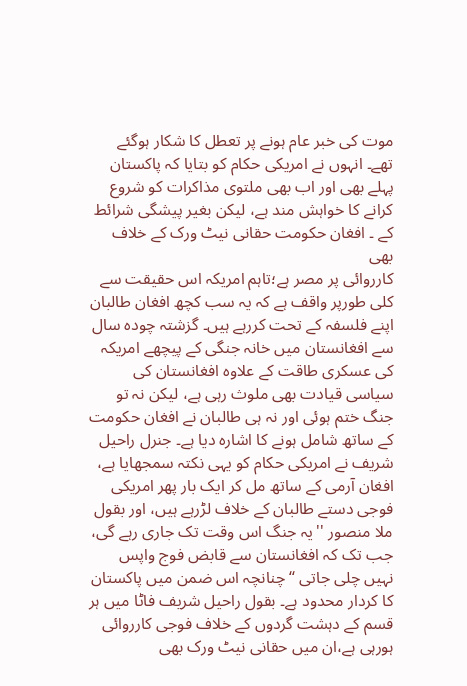موت کی خبر عام ہونے پر تعطل کا شکار ہوگئے تھے۔ انہوں نے امریکی حکام کو بتایا کہ پاکستان پہلے بھی اور اب بھی ملتوی مذاکرات کو شروع کرانے کا خواہش مند ہے، لیکن بغیر پیشگی شرائط کے ۔ افغان حکومت حقانی نیٹ ورک کے خلاف بھی
کارروائی پر مصر ہے؛تاہم امریکہ اس حقیقت سے کلی طورپر واقف ہے کہ یہ سب کچھ افغان طالبان اپنے فلسفہ کے تحت کررہے ہیں۔ گزشتہ چودہ سال سے افغانستان میں خانہ جنگی کے پیچھے امریکہ کی عسکری طاقت کے علاوہ افغانستان کی سیاسی قیادت بھی ملوث رہی ہے، لیکن نہ تو جنگ ختم ہوئی اور نہ ہی طالبان نے افغان حکومت کے ساتھ شامل ہونے کا اشارہ دیا ہے۔ جنرل راحیل شریف نے امریکی حکام کو یہی نکتہ سمجھایا ہے، افغان آرمی کے ساتھ مل کر ایک بار پھر امریکی فوجی دستے طالبان کے خلاف لڑرہے ہیں، اور بقول ملا منصور ''یہ جنگ اس وقت تک جاری رہے گی، جب تک کہ افغانستان سے قابض فوج واپس نہیں چلی جاتی ‘‘ چنانچہ اس ضمن میں پاکستان کا کردار محدود ہے۔ بقول راحیل شریف فاٹا میں ہر قسم کے دہشت گردوں کے خلاف فوجی کارروائی ہورہی ہے،ان میں حقانی نیٹ ورک بھی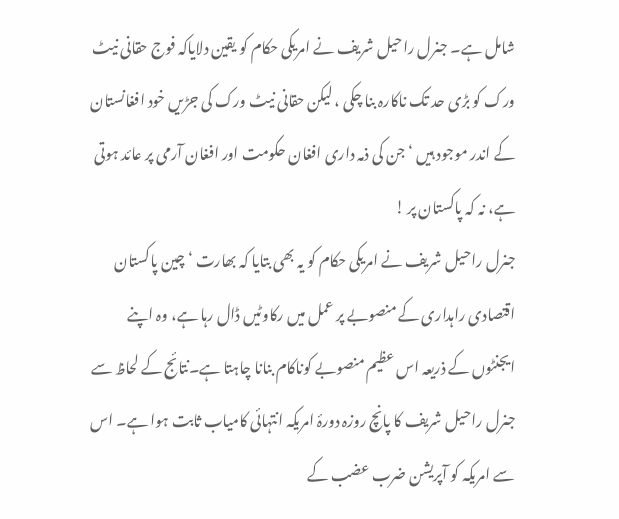شامل ہے۔ جنرل راحیل شریف نے امریکی حکام کو یقین دلایاکہ فوج حقانی نیٹ ورک کو بڑی حد تک ناکارہ بنا چکی ، لیکن حقانی نیٹ ورک کی جڑیں خود افغانستان کے اندر موجود ہیں ‘ جن کی ذمہ داری افغان حکومت اور افغان آرمی پر عائد ہوتی ہے، نہ کہ پاکستان پر !
جنرل راحیل شریف نے امریکی حکام کو یہ بھی بتایا کہ بھارت ‘چین پاکستان اقتصادی راہداری کے منصوبے پر عمل میں رکاوٹیں ڈال رہا ہے، وہ اپنے ایجنٹوں کے ذریعہ اس عظیم منصوبے کوناکام بنانا چاہتا ہے۔نتائج کے لحاظ سے جنرل راحیل شریف کا پانچ روزہ دورۂ امریکہ انتہائی کامیاب ثابت ہوا ہے۔ اس سے امریکہ کو آپریشن ضرب عضب کے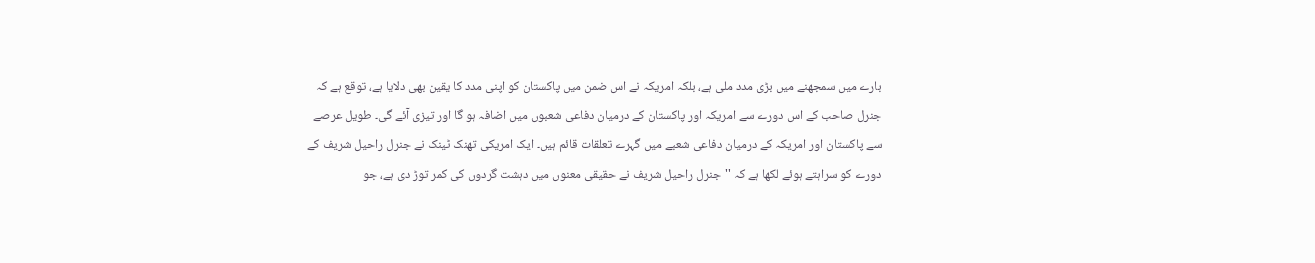بارے میں سمجھنے میں بڑی مدد ملی ہے، بلکہ امریکہ نے اس ضمن میں پاکستان کو اپنی مدد کا یقین بھی دلایا ہے، توقع ہے کہ جنرل صاحب کے اس دورے سے امریکہ اور پاکستان کے درمیان دفاعی شعبوں میں اضافہ ہو گا اور تیزی آئے گی۔ طویل عرصے سے پاکستان اور امریکہ کے درمیان دفاعی شعبے میں گہرے تعلقات قائم ہیں۔ ایک امریکی تھنک ٹینک نے جنرل راحیل شریف کے دورے کو سراہتے ہوئے لکھا ہے کہ ''جنرل راحیل شریف نے حقیقی معنوں میں دہشت گردوں کی کمر توڑ دی ہے، جو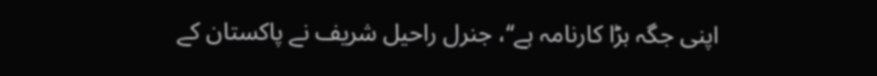اپنی جگہ بڑا کارنامہ ہے‘‘، جنرل راحیل شریف نے پاکستان کے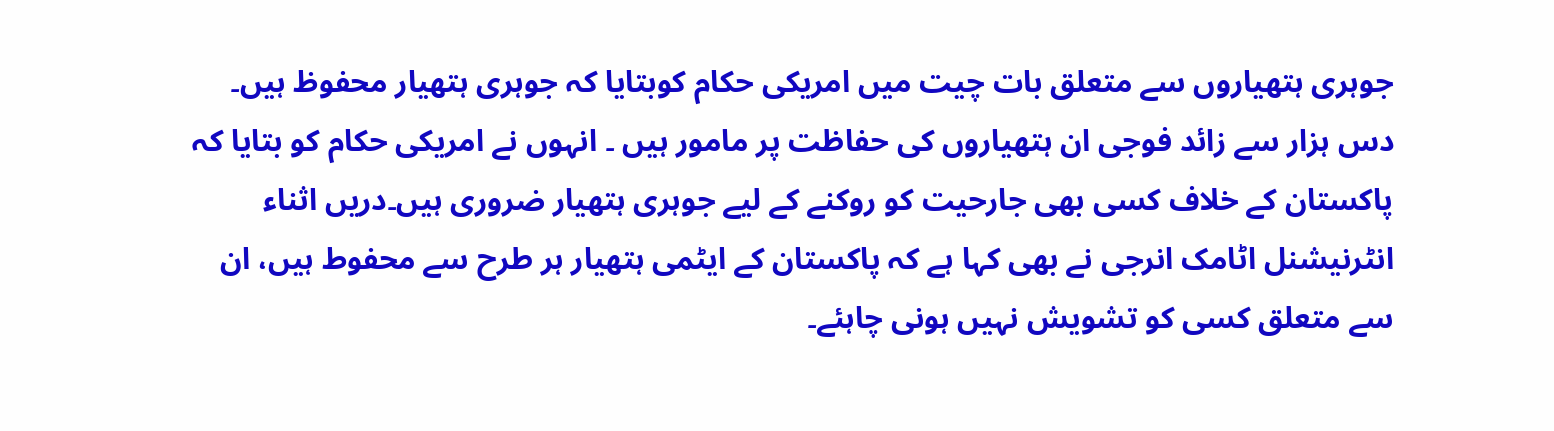جوہری ہتھیاروں سے متعلق بات چیت میں امریکی حکام کوبتایا کہ جوہری ہتھیار محفوظ ہیں۔ دس ہزار سے زائد فوجی ان ہتھیاروں کی حفاظت پر مامور ہیں ۔ انہوں نے امریکی حکام کو بتایا کہ پاکستان کے خلاف کسی بھی جارحیت کو روکنے کے لیے جوہری ہتھیار ضروری ہیں۔دریں اثناء انٹرنیشنل اٹامک انرجی نے بھی کہا ہے کہ پاکستان کے ایٹمی ہتھیار ہر طرح سے محفوط ہیں، ان سے متعلق کسی کو تشویش نہیں ہونی چاہئے۔